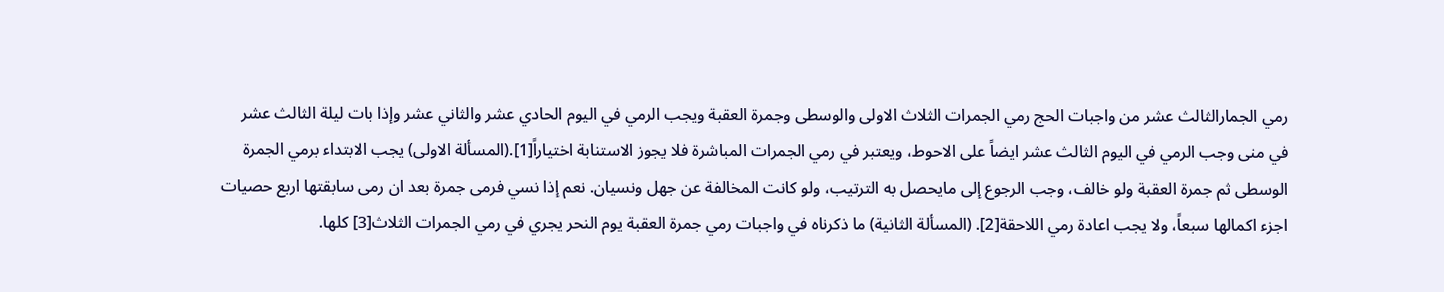رمي الجمارالثالث عشر من واجبات الحج رمي الجمرات الثلاث الاولى والوسطى وجمرة العقبة ويجب الرمي في اليوم الحادي عشر والثاني عشر وإذا بات ليلة الثالث عشر في منى وجب الرمي في اليوم الثالث عشر ايضاً على الاحوط، ويعتبر في رمي الجمرات المباشرة فلا يجوز الاستنابة اختياراً[1].(المسألة الاولى) يجب الابتداء برمي الجمرة الوسطى ثم جمرة العقبة ولو خالف، وجب الرجوع إلى مايحصل به الترتيب، ولو كانت المخالفة عن جهل ونسيان. نعم إذا نسي فرمى جمرة بعد ان رمى سابقتها اربع حصيات اجزء اكمالها سبعاً، ولا يجب اعادة رمي اللاحقة[2]. (المسألة الثانية) ما ذكرناه في واجبات رمي جمرة العقبة يوم النحر يجري في رمي الجمرات الثلاث[3] كلها.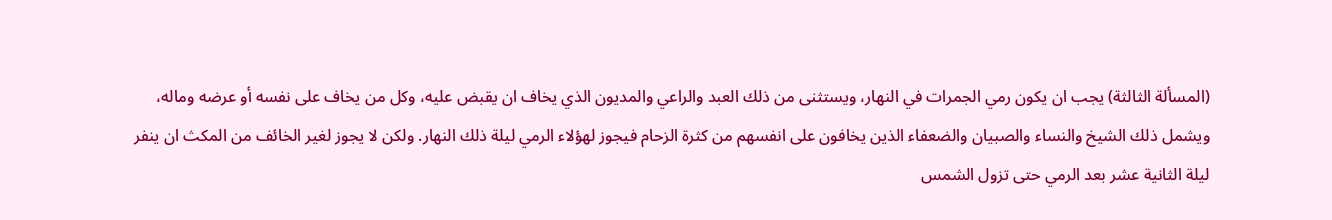(المسألة الثالثة) يجب ان يكون رمي الجمرات في النهار، ويستثنى من ذلك العبد والراعي والمديون الذي يخاف ان يقبض عليه، وكل من يخاف على نفسه أو عرضه وماله، ويشمل ذلك الشيخ والنساء والصبيان والضعفاء الذين يخافون على انفسهم من كثرة الزحام فيجوز لهؤلاء الرمي ليلة ذلك النهار. ولكن لا يجوز لغير الخائف من المكث ان ينفر ليلة الثانية عشر بعد الرمي حتى تزول الشمس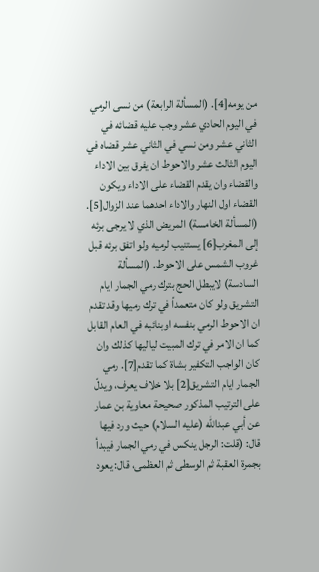من يومه[4]. (المسألة الرابعة) من نسى الرمي في اليوم الحادي عشر وجب عليه قضائه في الثاني عشر ومن نسي في الثاني عشر قضاه في اليوم الثالث عشر والاحوط ان يفرق بين الاداء والقضاء وان يقدم القضاء على الاداء ويكون القضاء اول النهار والاداء احدهما عند الزوال[5]. (المسألة الخامسة) المريض الذي لا يرجى برئه إلى المغرب[6] يستنيب لرميه ولو اتفق برئه قبل غروب الشمس على الاحوط. (المسألة السادسة) لايبطل الحج بترك رمي الجمار ايام التشريق ولو كان متعمداً في ترك رميها وقد تقدم ان الاحوط الرمي بنفسه اوبنائبه في العام القابل كما ان الامر في ترك المبيت لياليها كذلك وان كان الواجب التكفير بشاة كما تقدم[7]. رمي الجمار ايام التشريق[2] بلا خلاف يعرف، ويدلّ على الترتيب المذكور صحيحة معاوية بن عمار عن أبي عبداللّه (عليه السلام) حيث ورد فيها قال: (قلت: الرجل ينكس في رمي الجمار فيبدأ بجمرة العقبة ثم الوسطى ثم العظمى، قال: يعود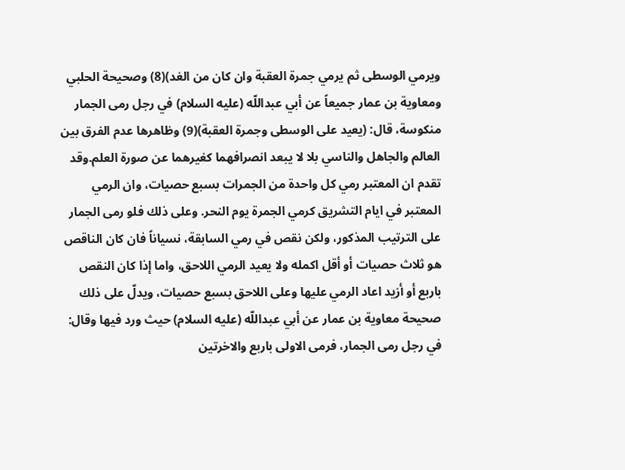ويرمي الوسطى ثم يرمي جمرة العقبة وان كان من الغد)(8) وصحيحة الحلبي ومعاوية بن عمار جميعاً عن أبي عبداللّه (عليه السلام) في رجل رمى الجمار منكوسة، قال: (يعيد على الوسطى وجمرة العقبة)(9) وظاهرها عدم الفرق بين العالم والجاهل والناسي بلا لا يبعد انصرافهما كغيرهما عن صورة العلم.وقد تقدم ان المعتبر رمي كل واحدة من الجمرات بسبع حصيات، وان الرمي المعتبر في ايام التشريق كرمي الجمرة يوم النحر. وعلى ذلك فلو رمى الجمار على الترتيب المذكور، ولكن نقص في رمي السابقة، نسياناً فان كان الناقص هو ثلاث حصيات أو أقل اكمله ولا يعيد الرمي اللاحق، واما إذا كان النقص باربع أو أزيد اعاد الرمي عليها وعلى اللاحق بسبع حصيات، ويدلّ على ذلك صحيحة معاوية بن عمار عن أبي عبداللّه (عليه السلام) حيث ورد فيها وقال: في رجل رمى الجمار، فرمى الاولى باربع والاخرتين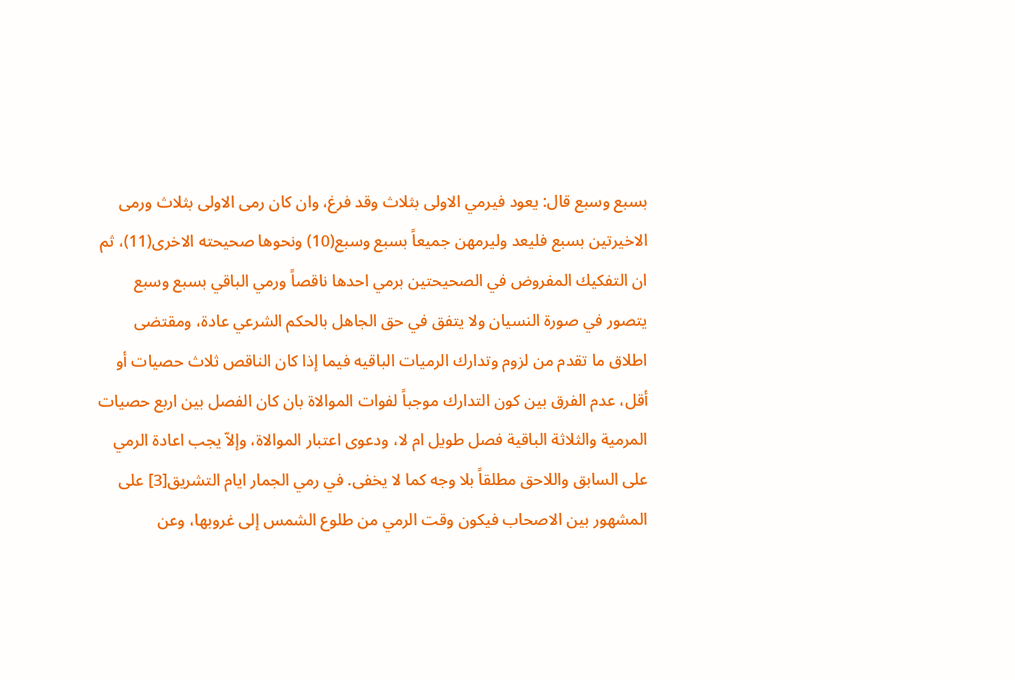بسبع وسبع قال: يعود فيرمي الاولى بثلاث وقد فرغ، وان كان رمى الاولى بثلاث ورمى الاخيرتين بسبع فليعد وليرمهن جميعاً بسبع وسبع(10) ونحوها صحيحته الاخرى(11)، ثم ان التفكيك المفروض في الصحيحتين برمي احدها ناقصاً ورمي الباقي بسبع وسبع يتصور في صورة النسيان ولا يتفق في حق الجاهل بالحكم الشرعي عادة، ومقتضى اطلاق ما تقدم من لزوم وتدارك الرميات الباقيه فيما إذا كان الناقص ثلاث حصيات أو أقل، عدم الفرق بين كون التدارك موجباً لفوات الموالاة بان كان الفصل بين اربع حصيات المرمية والثلاثة الباقية فصل طويل ام لا، ودعوى اعتبار الموالاة، وإلاّ يجب اعادة الرمي على السابق واللاحق مطلقاً بلا وجه كما لا يخفى. في رمي الجمار ايام التشريق[3] على المشهور بين الاصحاب فيكون وقت الرمي من طلوع الشمس إلى غروبها، وعن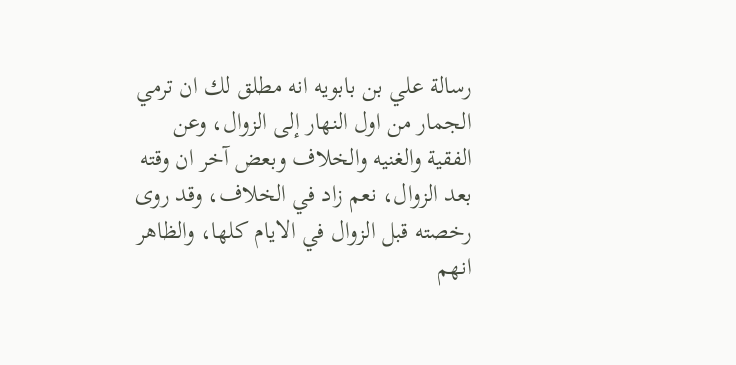رسالة علي بن بابويه انه مطلق لك ان ترمي الجمار من اول النهار إلى الزوال، وعن الفقية والغنيه والخلاف وبعض آخر ان وقته بعد الزوال، نعم زاد في الخلاف، وقد روى رخصته قبل الزوال في الايام كلها، والظاهر انهم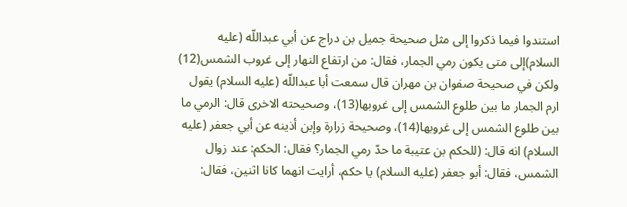استندوا فيما ذكروا إلى مثل صحيحة جميل بن دراج عن أبي عبداللّه (عليه السلام)إلى متى يكون رمي الجمار، فقال: من ارتفاع النهار إلى غروب الشمس(12) ولكن في صحيحة صفوان بن مهران قال سمعت أبا عبداللّه (عليه السلام) يقول ارم الجمار ما بين طلوع الشمس إلى غروبها(13)، وصحيحته الاخرى قال: الرمي ما بين طلوع الشمس إلى غروبها(14)، وصحيحة زرارة وإبن أذينه عن أبي جعفر (عليه السلام) انه قال: (للحكم بن عتيبة ما حدّ رمي الجمار؟ فقال: الحكم: عند زوال الشمس، فقال: أبو جعفر (عليه السلام) يا حكم، أرايت انهما كانا اثنين، فقال: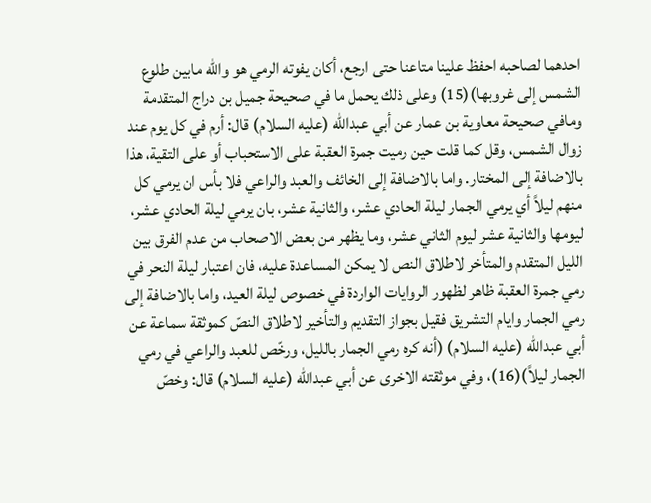احدهما لصاحبه احفظ علينا متاعنا حتى ارجع، أكان يفوته الرمي هو واللّه مابين طلوع الشمس إلى غروبها)(15) وعلى ذلك يحمل ما في صحيحة جميل بن دراج المتقدمة ومافي صحيحة معاوية بن عمار عن أبي عبداللّه (عليه السلام) قال: أرم في كل يوم عند زوال الشمس، وقل كما قلت حين رميت جمرة العقبة على الاستحباب أو على التقية، هذا بالاضافة إلى المختار. واما بالاضافة إلى الخائف والعبد والراعي فلا بأس ان يرمي كل منهم ليلاً أي يرمي الجمار ليلة الحادي عشر، والثانية عشر، بان يرمي ليلة الحادي عشر، ليومها والثانية عشر ليوم الثاني عشر، وما يظهر من بعض الاصحاب من عدم الفرق بين الليل المتقدم والمتأخر لاطلاق النص لا يمكن المساعدة عليه، فان اعتبار ليلة النحر في رمي جمرة العقبة ظاهر لظهور الروايات الواردة في خصوص ليلة العيد، واما بالاضافة إلى رمي الجمار وايام التشريق فقيل بجواز التقديم والتأخير لاطلاق النصّ كموثقة سماعة عن أبي عبداللّه (عليه السلام) (أنه كره رمي الجمار بالليل، ورخّص للعبد والراعي في رمي الجمار ليلاً)(16)، وفي موثقته الاخرى عن أبي عبداللّه (عليه السلام) قال: وخصّ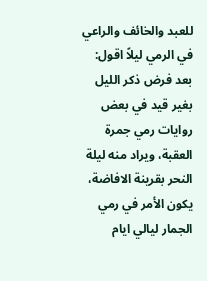للعبد والخائف والراعي في الرمي ليلاً اقول: بعد فرض ذكر الليل بغير قيد في بعض روايات رمي جمرة العقبة، ويراد منه ليلة النحر بقرينة الافاضة، يكون الأمر في رمي الجمار ليالي ايام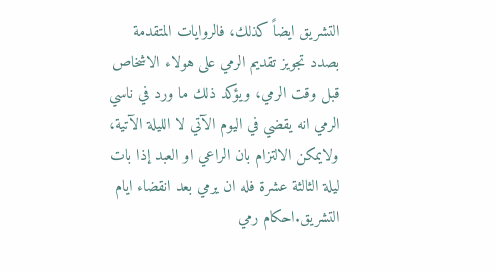التشريق ايضاً كذلك، فالروايات المتقدمة بصدد تجويز تقديم الرمي على هولاء الاشخاص قبل وقت الرمي، ويؤكد ذلك ما ورد في ناسي الرمي انه يقضي في اليوم الآتي لا الليلة الآتية، ولايمكن الالتزام بان الراعي او العبد إذا بات ليلة الثالثة عشرة فله ان يرمي بعد انقضاء ايام التشريق.احكام رمي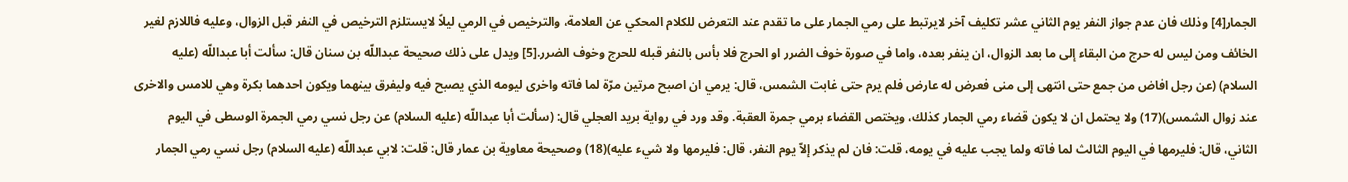الجمار[4] وذلك فان عدم جواز النفر يوم الثاني عشر تكليف آخر لايرتبط على رمي الجمار على ما تقدم عند التعرض للكلام المحكي عن العلامة، والترخيص في الرمي ليلاً لايستلزم الترخيص في النفر قبل الزوال، وعليه فاللازم لغير الخائف ومن ليس له حرج من البقاء إلى ما بعد الزوال، ان ينفر بعده، واما في صورة خوف الضرر او الحرج فلا بأس بالنفر قبله للحرج وخوف الضرر.[5] ويدل على ذلك صحيحة عبداللّه بن سنان قال: سألت أبا عبداللّه (عليه السلام) (عن رجل افاض من جمع حتى انتهى إلى منى فعرض له عارض فلم يرم حتى غابت الشمس، قال: يرمي ان اصبح مرتين مرّة لما فاته واخرى ليومه الذي يصبح فيه وليفرق بينهما ويكون احدهما بكرة وهي للامس والاخرى عند زوال الشمس)(17) ولا يحتمل ان لا يكون قضاء رمي الجمار كذلك، ويختص القضاء برمي جمرة العقبة. وقد ورد في رواية بريد العجلي قال: (سألت أبا عبداللّه (عليه السلام) عن رجل نسي رمي الجمرة الوسطى في اليوم الثاني، قال: فليرمها في اليوم الثالث لما فاته ولما يجب عليه في يومه، قلت: فان لم يذكر إلاّ يوم النفر، قال: فليرمها ولا شيء عليه)(18) وصحيحة معاوية بن عمار قال: قلت: لابي عبداللّه (عليه السلام) رجل نسي رمي الجمار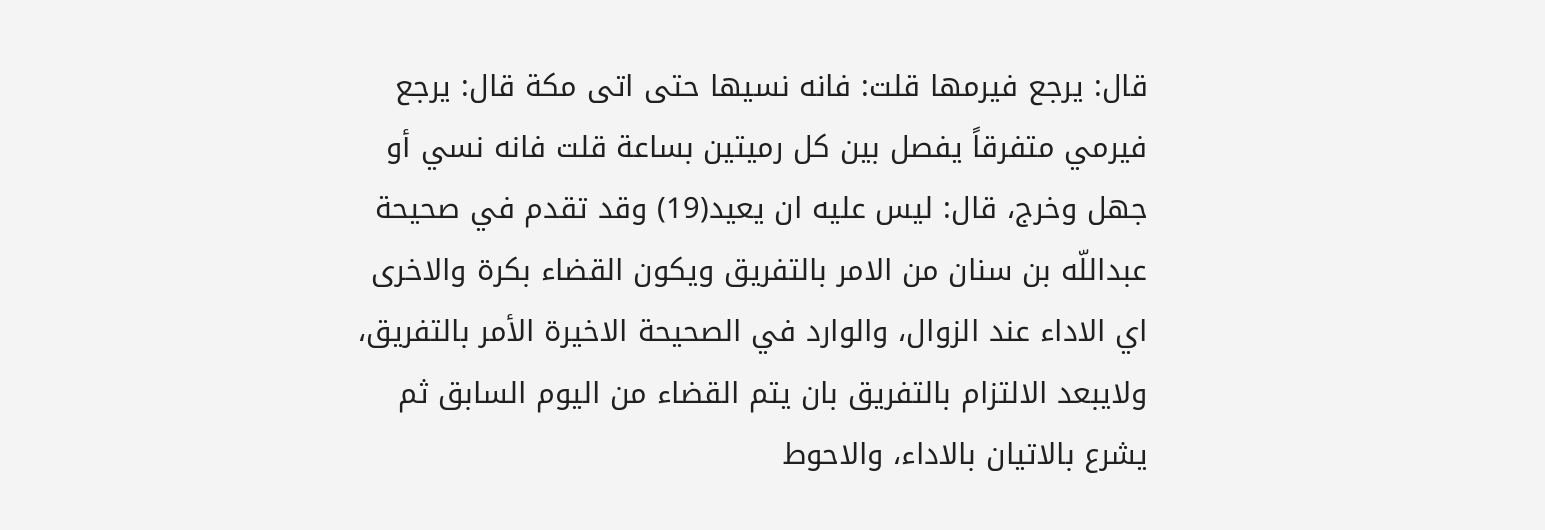قال: يرجع فيرمها قلت: فانه نسيها حتى اتى مكة قال: يرجع فيرمي متفرقاً يفصل بين كل رميتين بساعة قلت فانه نسي أو جهل وخرج، قال: ليس عليه ان يعيد(19) وقد تقدم في صحيحة عبداللّه بن سنان من الامر بالتفريق ويكون القضاء بكرة والاخرى اي الاداء عند الزوال، والوارد في الصحيحة الاخيرة الأمر بالتفريق، ولايبعد الالتزام بالتفريق بان يتم القضاء من اليوم السابق ثم يشرع بالاتيان بالاداء، والاحوط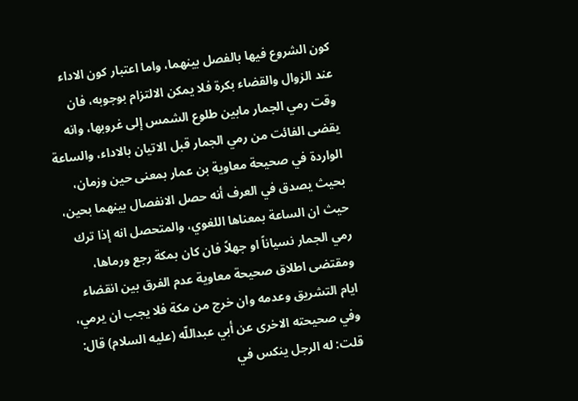كون الشروع فيها بالفصل بينهما، واما اعتبار كون الاداء عند الزوال والقضاء بكرة فلا يمكن الالتزام بوجوبه، فان وقت رمي الجمار مابين طلوع الشمس إلى غروبها، وانه يقضى الفائت من رمي الجمار قبل الاتيان بالاداء، والساعة الواردة في صحيحة معاوية بن عمار بمعنى حين وزمان، بحيث يصدق في العرف أنه حصل الانفصال بينهما بحين، حيث ان الساعة بمعناها اللغوي، والمتحصل انه إذا ترك رمي الجمار نسياناً او جهلاً فان كان بمكة رجع ورماها، ومقتضى اطلاق صحيحة معاوية عدم الفرق بين انقضاء ايام التشريق وعدمه وان خرج من مكة فلا يجب ان يرمي، وفي صحيحته الاخرى عن أبي عبداللّه (عليه السلام) قال: قلت: له الرجل ينكس في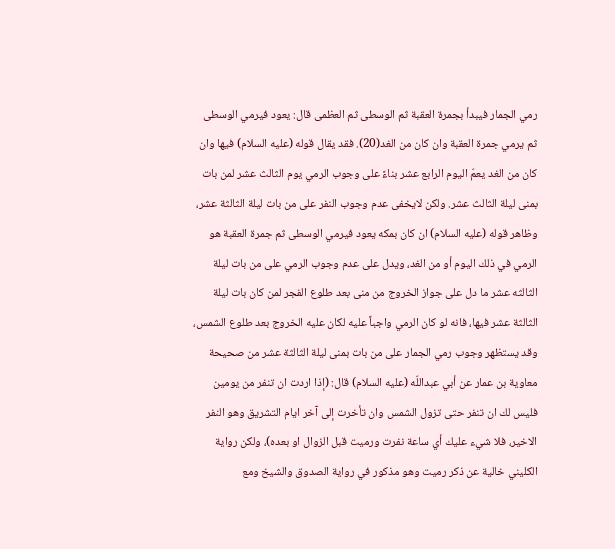رمي الجمار فيبدأ بجمرة العقبة ثم الوسطى ثم العظمى قال: يعود فيرمي الوسطى ثم يرمي جمرة العقبة وان كان من الغد(20). فقد يقال قوله (عليه السلام) فيها وان كان من الغد يعمّ اليوم الرابع عشر بناءً على وجوب الرمي يوم الثالث عشر لمن بات بمنى ليلة الثالث عشر. ولكن لايخفى عدم وجوب النفر على من بات ليلة الثالثة عشر، وظاهر قوله (عليه السلام) ان كان بمكه يعود فيرمي الوسطى ثم جمرة العقبة هو الرمي في ذلك اليوم أو من الغد، ويدل على عدم وجوب الرمي على من بات ليلة الثالثه عشر ما دل على جواز الخروج من منى بعد طلوع الفجر لمن كان بات ليلة الثالثة عشر فيها، فانه لو كان الرمي واجباً عليه لكان عليه الخروج بعد طلوع الشمس، وقد يستظهر وجوب رمي الجمار على من بات بمنى ليلة الثالثة عشر من صحيحة معاوية بن عمار عن أبي عبداللّه (عليه السلام) قال: (إذا اردت ان تنفر من يومين فليس لك ان تنفر حتى تزول الشمس وان تأخرت إلى آخر ايام التشريق وهو النفر الاخير، فلا شيء عليك أي ساعة نفرت ورميت قبل الزوال او بعده)، ولكن رواية الكليني خالية عن ذكر رميت وهو مذكور في رواية الصدوق والشيخ ومع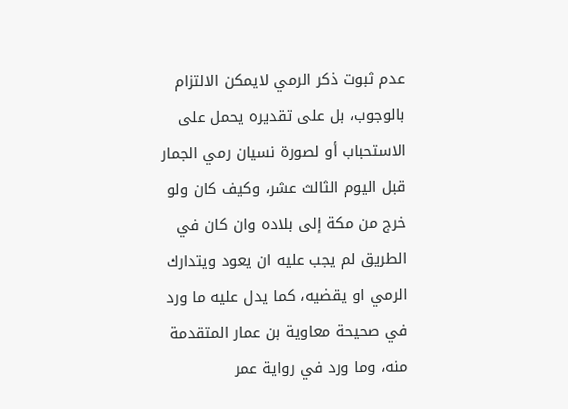عدم ثبوت ذكر الرمي لايمكن الالتزام بالوجوب، بل على تقديره يحمل على الاستحباب أو لصورة نسيان رمي الجمار قبل اليوم الثالث عشر، وكيف كان ولو خرج من مكة إلى بلاده وان كان في الطريق لم يجب عليه ان يعود ويتدارك الرمي او يقضيه، كما يدل عليه ما ورد في صحيحة معاوية بن عمار المتقدمة منه، وما ورد في رواية عمر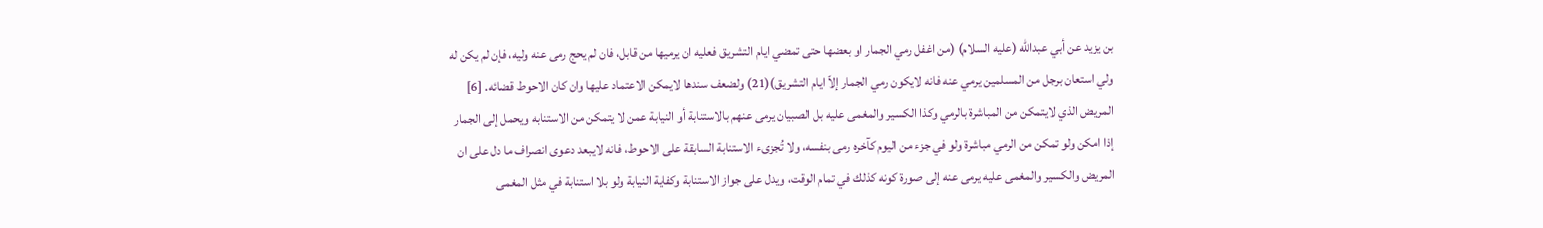بن يزيد عن أبي عبداللّه (عليه السلام) (من اغفل رمي الجمار او بعضها حتى تمضي ايام التشريق فعليه ان يرميها من قابل، فان لم يحج رمى عنه وليه، فإن لم يكن له ولي استعان برجل من المسلمين يرمي عنه فانه لايكون رمي الجمار إلاّ ايام التشريق)(21) ولضعف سندها لايمكن الاعتماد عليها وان كان الاحوط قضائه. [6] المريض الذي لايتمكن من المباشرة بالرمي وكذا الكسير والمغمى عليه بل الصبيان يرمى عنهم بالاستنابة أو النيابة عمن لا يتمكن من الاستنابه ويحمل إلى الجمار إذا امكن ولو تمكن من الرمي مباشرة ولو في جزء من اليوم كآخره رمى بنفسه، ولا تُجزىء الاستنابة السابقة على الاحوط، فانه لايبعد دعوى انصراف ما دل على ان المريض والكسير والمغمى عليه يرمى عنه إلى صورة كونه كذلك في تمام الوقت، ويدل على جواز الاستنابة وكفاية النيابة ولو بلا استنابة في مثل المغمى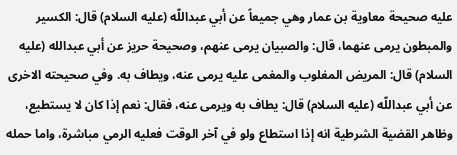عليه صحيحة معاوية بن عمار وهي جميعاً عن أبي عبداللّه (عليه السلام) قال: الكسير والمبطون يرمى عنهما، قال: والصبيان يرمى عنهم، وصحيحة حريز عن أبي عبدالله (عليه السلام) قال: المريض المغلوب والمغمى عليه يرمى عنه، ويطاف به. وفي صحيحته الاخرى عن أبي عبداللّه (عليه السلام) قال: يطاف به ويرمى عنه، فقال: نعم إذا كان لا يستطيع، وظاهر القضية الشرطية انه إذا استطاع ولو في آخر الوقت فعليه الرمي مباشرة، واما حمله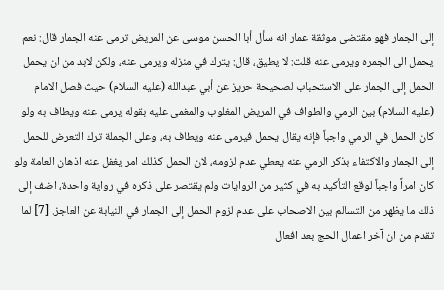إلى الجمار فهو مقتضى موثقة عمار انه سأل أبا الحسن موسى عن المريض ترمى عنه الجمار قال: نعم يحمل الى الجمره ويرمى عنه قلت: لا يطيق، قال: يترك في منزله ويرمى عنه، ولكن لابد من ان يحمل الحمل إلى الجمار على الاستحباب لصحيحة حريز عن أبي عبدالله (عليه السلام) حيث فصل الامام (عليه السلام) بين الرمي والطواف في المريض المغلوب والمغمى عليه بقوله يرمى عنه ويطاف به ولو كان الحمل في الرمي واجباً فإنه يقال يحمل فيرمى عنه ويطاف به، وعلى الجملة ترك التعرض للحمل إلى الجمار والاكتفاء بذكر الرمي عنه يعطي عدم لزومه، لان الحمل كذلك امر يغفل عنه اذهان العامة ولو كان امراً واجباً لوقع التأكيد به في كثير من الروايات ولم يقتصر على ذكره في رواية واحدة، اضف إلى ذلك ما يظهر من التسالم بين الاصحاب على عدم لزوم الحمل إلى الجمار في النيابة عن العاجز. [7] لما تقدم من ان آخر اعمال الحج بعد افعال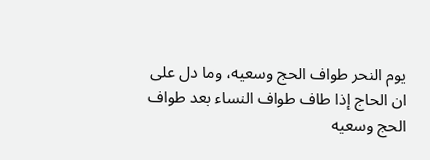يوم النحر طواف الحج وسعيه، وما دل على ان الحاج إذا طاف طواف النساء بعد طواف الحج وسعيه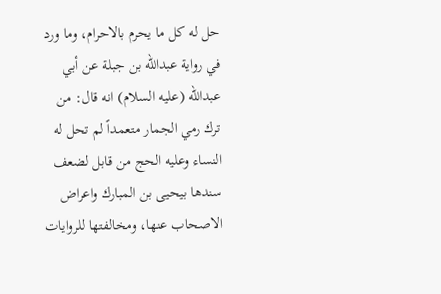حل له كل ما يحرم بالاحرام، وما ورد في رواية عبداللّه بن جبلة عن أبي عبداللّه (عليه السلام) انه قال: من ترك رمي الجمار متعمداً لم تحل له النساء وعليه الحج من قابل لضعف سندها بيحيى بن المبارك واعراض الاصحاب عنها، ومخالفتها للروايات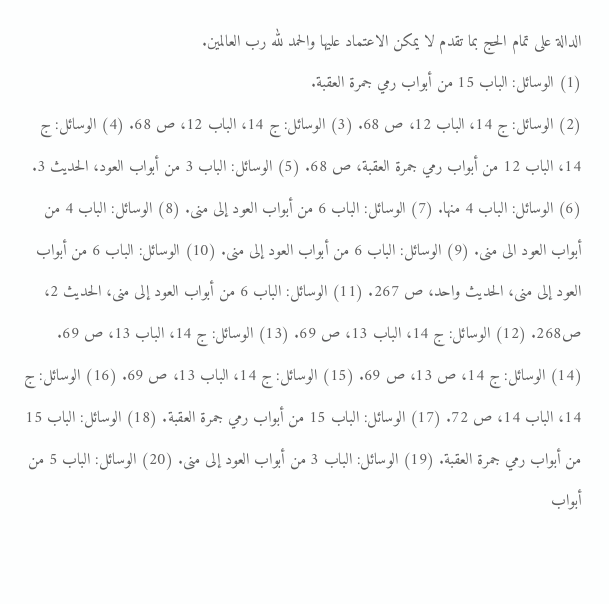الدالة على تمام الحج بما تقدم لا يمكن الاعتماد عليها والحمد لله رب العالمين.
(1) الوسائل: الباب 15 من أبواب رمي جمرة العقبة.
(2) الوسائل: ج 14، الباب 12، ص 68. (3) الوسائل: ج 14، الباب 12، ص 68. (4) الوسائل: ج 14، الباب 12 من أبواب رمي جمرة العقبة، ص 68. (5) الوسائل: الباب 3 من أبواب العود، الحديث 3. (6) الوسائل: الباب 4 منها. (7) الوسائل: الباب 6 من أبواب العود إلى منى. (8) الوسائل: الباب 4 من أبواب العود الى منى. (9) الوسائل: الباب 6 من أبواب العود إلى منى. (10) الوسائل: الباب 6 من أبواب العود إلى منى، الحديث واحد، ص 267. (11) الوسائل: الباب 6 من أبواب العود إلى منى، الحديث 2، ص268. (12) الوسائل: ج 14، الباب 13، ص 69. (13) الوسائل: ج 14، الباب 13، ص 69. (14) الوسائل: ج 14، ص 13، ص 69. (15) الوسائل: ج 14، الباب 13، ص 69. (16) الوسائل: ج 14، الباب 14، ص 72. (17) الوسائل: الباب 15 من أبواب رمي جمرة العقبة. (18) الوسائل: الباب 15 من أبواب رمي جمرة العقبة. (19) الوسائل: الباب 3 من أبواب العود إلى منى. (20) الوسائل: الباب 5 من أبواب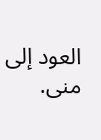العود إلى منى.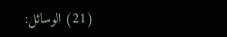(21) الوسائل: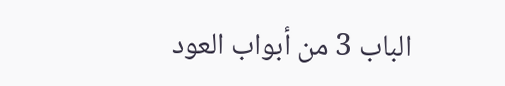الباب 3 من أبواب العود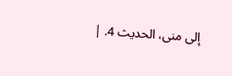إلى منى، الحديث 4. |